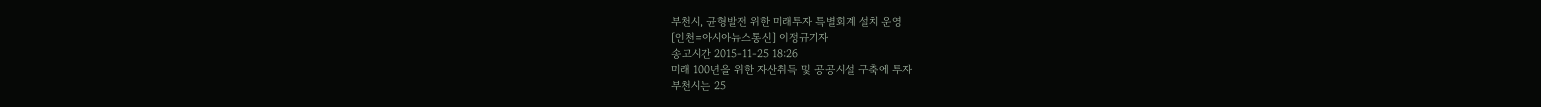부천시, 균형발전 위한 미래투자 특별회계 설치 운영
[인천=아시아뉴스통신] 이정규기자
송고시간 2015-11-25 18:26
미래 100년을 위한 자산취득 및 공공시설 구축에 투자
부천시는 25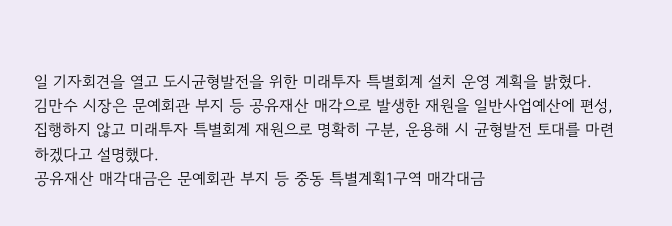일 기자회견을 열고 도시균형발전을 위한 미래투자 특별회계 설치 운영 계획을 밝혔다.
김만수 시장은 문예회관 부지 등 공유재산 매각으로 발생한 재원을 일반사업예산에 편성, 집행하지 않고 미래투자 특별회계 재원으로 명확히 구분, 운용해 시 균형발전 토대를 마련하겠다고 설명했다.
공유재산 매각대금은 문예회관 부지 등 중동 특별계획1구역 매각대금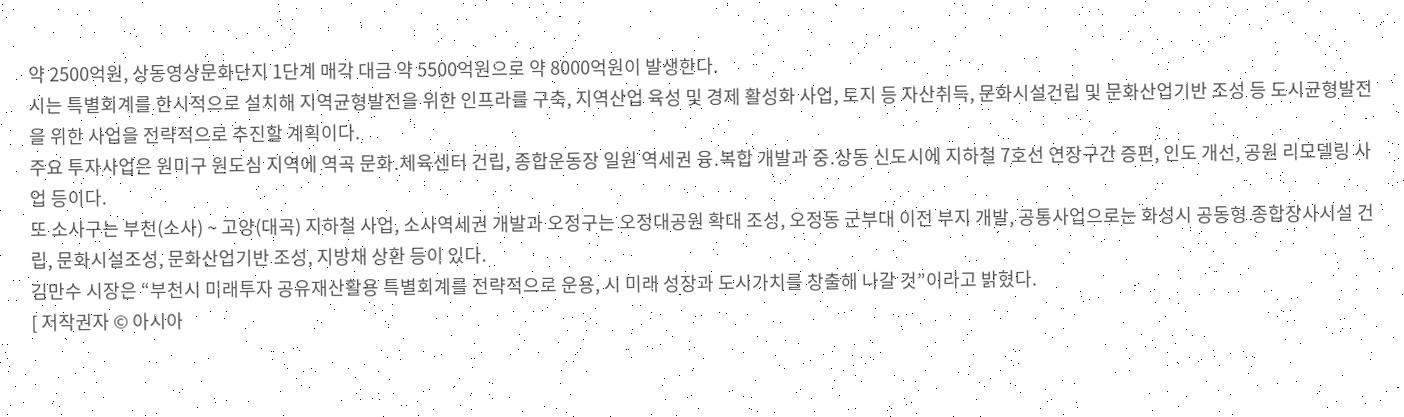약 2500억원, 상동영상문화단지 1단계 매각 대금 약 5500억원으로 약 8000억원이 발생한다.
시는 특별회계를 한시적으로 설치해 지역균형발전을 위한 인프라를 구축, 지역산업 육성 및 경제 활성화 사업, 토지 등 자산취득, 문화시설건립 및 문화산업기반 조성 등 도시균형발전을 위한 사업을 전략적으로 추진할 계획이다.
주요 투자사업은 원미구 원도심 지역에 역곡 문화․체육센터 건립, 종합운동장 일원 역세권 융․복합 개발과 중․상동 신도시에 지하철 7호선 연장구간 증편, 인도 개선, 공원 리모델링 사업 등이다.
또 소사구는 부천(소사) ~ 고양(대곡) 지하철 사업, 소사역세권 개발과 오정구는 오정대공원 확대 조성, 오정동 군부대 이전 부지 개발, 공통사업으로는 화성시 공동형 종합장사시설 건립, 문화시설조성, 문화산업기반 조성, 지방채 상환 등이 있다.
김만수 시장은 “부천시 미래투자 공유재산활용 특별회계를 전략적으로 운용, 시 미래 성장과 도시가치를 창출해 나갈 것”이라고 밝혔다.
[ 저작권자 © 아시아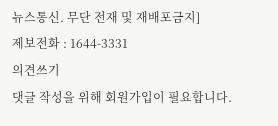뉴스통신. 무단 전재 및 재배포금지]
제보전화 : 1644-3331
의견쓰기
댓글 작성을 위해 회원가입이 필요합니다.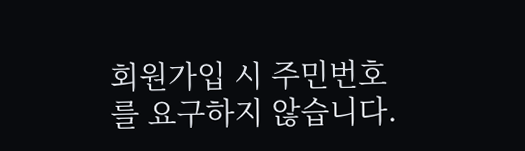회원가입 시 주민번호를 요구하지 않습니다.